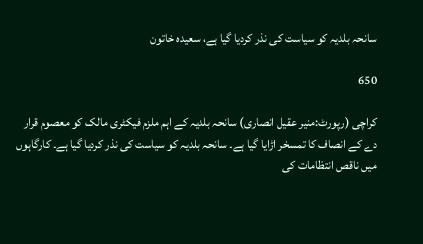سانحہ بلدیہ کو سیاست کی نذر کردیا گیا ہے، سعیدہ خاتون

650

کراچی (رپورٹ:منیر عقیل انصاری) سانحہ بلدیہ کے اہم ملزم فیکٹری مالک کو معصوم قرار دے کے انصاف کا تمسخر اڑایا گیا ہے۔ سانحہ بلدیہ کو سیاست کی نذر کردیا گیا ہے۔ کارگاہوں میں ناقص انتظامات کی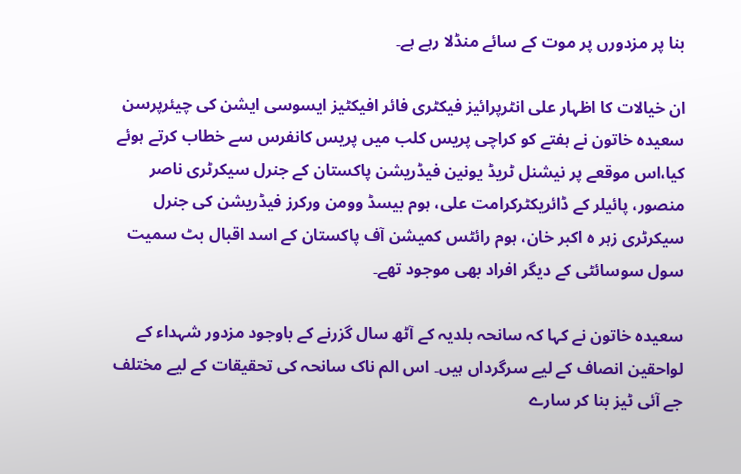بنا پر مزدورں پر موت کے سائے منڈلا رہے ہے۔

ان خیالات کا اظہار علی انٹرپرائیز فیکٹری فائر افیکٹیز ایسوسی ایشن کی چیئرپرسن سعیدہ خاتون نے ہفتے کو کراچی پریس کلب میں پریس کانفرس سے خطاب کرتے ہوئے کیا،اس موقعے پر نیشنل ٹریڈ یونین فیڈریشن پاکستان کے جنرل سیکرٹری ناصر منصور، پائیلر کے ڈائریکٹرکرامت علی، ہوم بیسڈ وومن ورکرز فیڈریشن کی جنرل سیکرٹری زہر ہ اکبر خان، ہوم رائٹس کمیشن آف پاکستان کے اسد اقبال بٹ سمیت سول سوسائٹی کے دیگر افراد بھی موجود تھے۔

سعیدہ خاتون نے کہا کہ سانحہ بلدیہ کے آٹھ سال گزرنے کے باوجود مزدور شہداء کے لواحقین انصاف کے لیے سرگرداں ہیں۔ اس الم ناک سانحہ کی تحقیقات کے لیے مختلف جے آئی ٹیز بنا کر سارے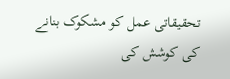تحقیقاتی عمل کو مشکوک بنانے کی کوشش کی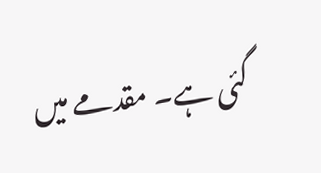گئی ہے۔ مقدمے میں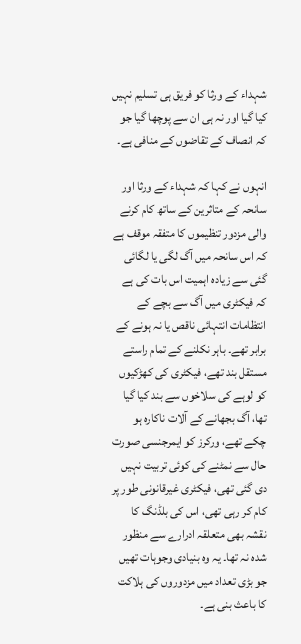شہداء کے ورثا کو فریق ہی تسلیم نہیں کیا گیا اور نہ ہی ان سے پوچھا گیا جو کہ انصاف کے تقاضوں کے منافی ہے۔

انہوں نے کہا کہ شہداء کے ورثا اور سانحہ کے متاثرین کے ساتھ کام کرنے والی مزدور تنظیموں کا متفقہ موقف ہے کہ اس سانحہ میں آگ لگی یا لگائی گئی سے زیادہ اہمیت اس بات کی ہے کہ فیکٹری میں آگ سے بچے کے انتظامات انتہائی ناقص یا نہ ہونے کے برابر تھے۔ باہر نکلنے کے تمام راستے مستقل بند تھے، فیکٹری کی کھڑکیوں کو لوہے کی سلاخوں سے بند کیا گیا تھا، آگ بجھانے کے آلات ناکارہ ہو چکے تھے، ورکرز کو ایمرجنسی صورت حال سے نمٹنے کی کوئی تربیت نہیں دی گئی تھی، فیکٹری غیرقانونی طور پر کام کر رہی تھی، اس کی بلڈنگ کا نقشہ بھی متعلقہ ادرارے سے منظور شدہ نہ تھا۔ یہ وہ بنیادی وجوہات تھیں جو بڑی تعداد میں مزدوروں کی ہلاکت کا باعث بنی ہے۔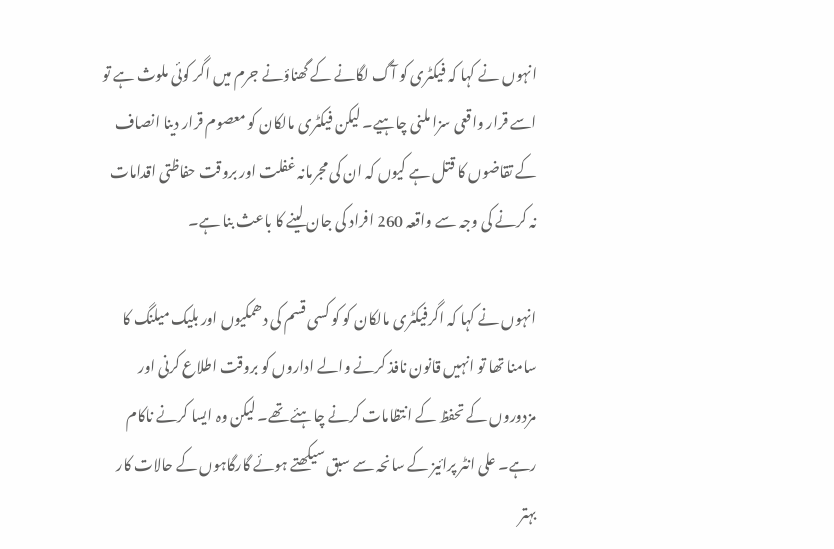انہوں نے کہا کہ فیکٹری کو آگ لگانے کے گھناؤنے جرم میں اگر کوئی ملوث ہے تو اسے قرار واقعی سزا ملنی چاہیے۔ لیکن فیکٹری مالکان کو معصوم قرار دینا انصاف کے تقاضوں کا قتل ہے کیوں کہ ان کی مجرمانہ غفلت اور بروقت حفاظتی اقدامات نہ کرنے کی وجہ سے واقعہ 260 افراد کی جان لینے کا باعث بنا ہے۔

انہوں نے کہا کہ اگرفیکٹری مالکان کو کو کسی قسم کی دھمکیوں اور بلیک میلنگ کا سامنا تھا تو انہیں قانون نافذ کرنے والے اداروں کو بروقت اطلاع کرنی اور مزدوروں کے تحفظ کے انتظامات کرنے چاہئے تھے۔ لیکن وہ ایسا کرنے ناکام رہے۔ علی انٹر پرائیز کے سانحہ سے سبق سیکھتے ہوئے گارگاہوں کے حالات کار بہتر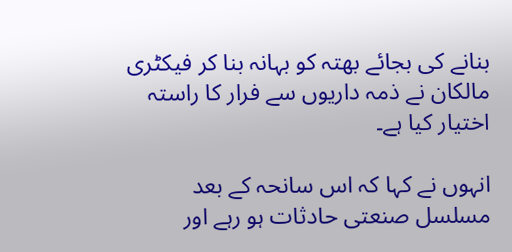بنانے کی بجائے بھتہ کو بہانہ بنا کر فیکٹری مالکان نے ذمہ داریوں سے فرار کا راستہ اختیار کیا ہے۔

انہوں نے کہا کہ اس سانحہ کے بعد مسلسل صنعتی حادثات ہو رہے اور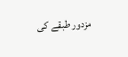مزدور طبقے کی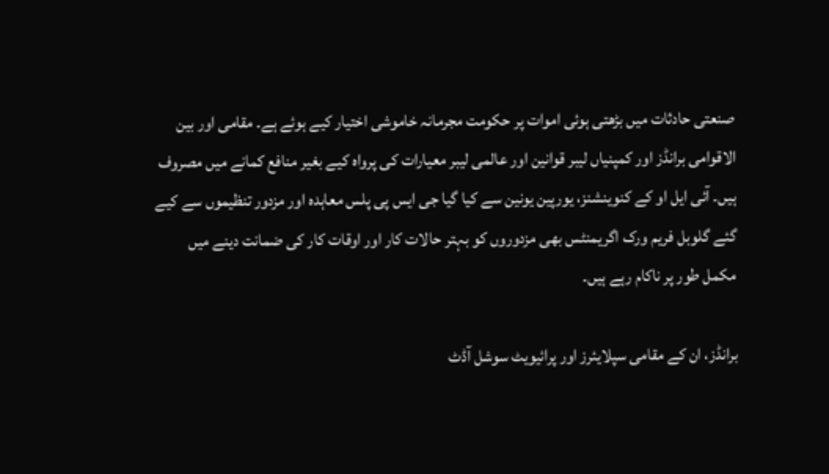صنعتی حادثات میں بڑھتی ہوئی اموات پر حکومت مجرمانہ خاموشی اختیار کیے ہوئے ہے۔ مقامی اور بین الاقوامی برانڈز اور کمپنیاں لیبر قوانین اور عالمی لیبر معیارات کی پرواہ کیے بغیر منافع کمانے میں مصروف ہیں۔ آئی ایل او کے کنوینشنز، یورپین یونین سے کیا گیا جی ایس پی پلس معاہدہ اور مزدور تنظیموں سے کیے گئے گلوبل فریم ورک اگریمنٹس بھی مزدوروں کو بہتر حالات کار اور اوقات کار کی ضمانت دینے میں مکمل طور پر ناکام رہے ہیں۔

برانڈز، ان کے مقامی سپلایئرز اور پرائیویٹ سوشل آڈٹ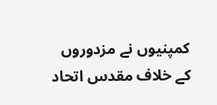کمپنیوں نے مزدوروں کے خلاف مقدس اتحاد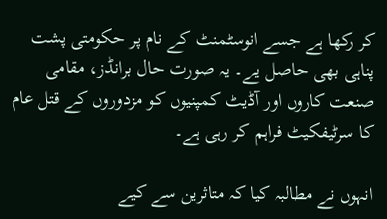کر رکھا ہے جسے انوسٹمنٹ کے نام پر حکومتی پشت پناہی بھی حاصل یے۔ یہ صورت حال برانڈز، مقامی صنعت کاروں اور آڈیٹ کمپنیوں کو مزدوروں کے قتل عام کا سرٹیفکیٹ فراہم کر رہی ہے۔

انہوں نے مطالبہ کیا کہ متاثرین سے کیے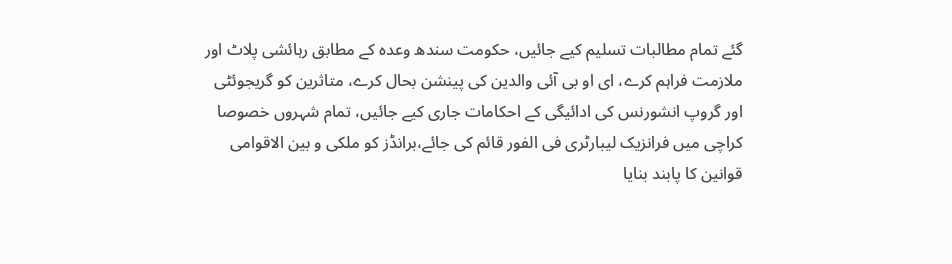گئے تمام مطالبات تسلیم کیے جائیں، حکومت سندھ وعدہ کے مطابق رہائشی پلاٹ اور ملازمت فراہم کرے، ای او بی آئی والدین کی پینشن بحال کرے، متاثرین کو گریجوئٹی اور گروپ انشورنس کی ادائیگی کے احکامات جاری کیے جائیں، تمام شہروں خصوصا کراچی میں فرانزیک لیبارٹری فی الفور قائم کی جائے،برانڈز کو ملکی و بین الاقوامی قوانین کا پابند بنایا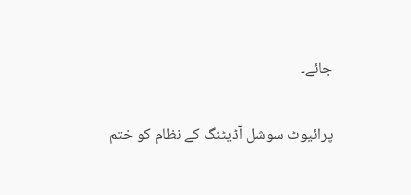جائے۔

پرائیوٹ سوشل آڈیٹنگ کے نظام کو ختم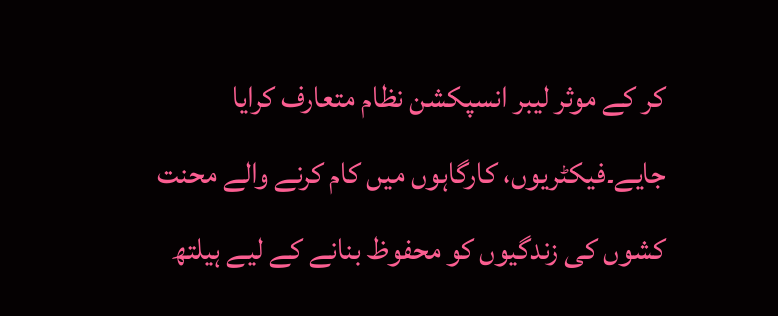کر کے موثر لیبر انسپکشن نظام متعارف کرایا جایے۔فیکٹریوں، کارگاہوں میں کام کرنے والے محنت کشوں کی زندگیوں کو محفوظ بنانے کے لیے ہیلتھ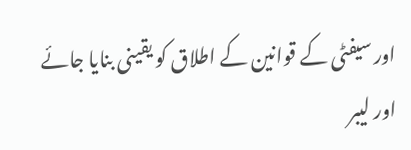اور سیفٹی کے قوانین کے اطلاق کو یقینی بنایا جائے اور لیبر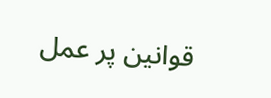قوانین پر عمل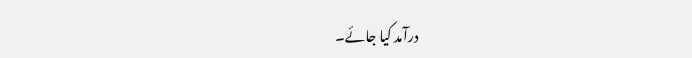درآمد کیا جائے۔